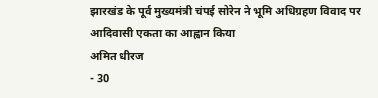झारखंड के पूर्व मुख्यमंत्री चंपई सोरेन ने भूमि अधिग्रहण विवाद पर आदिवासी एकता का आह्वान किया
अमित धीरज
- 30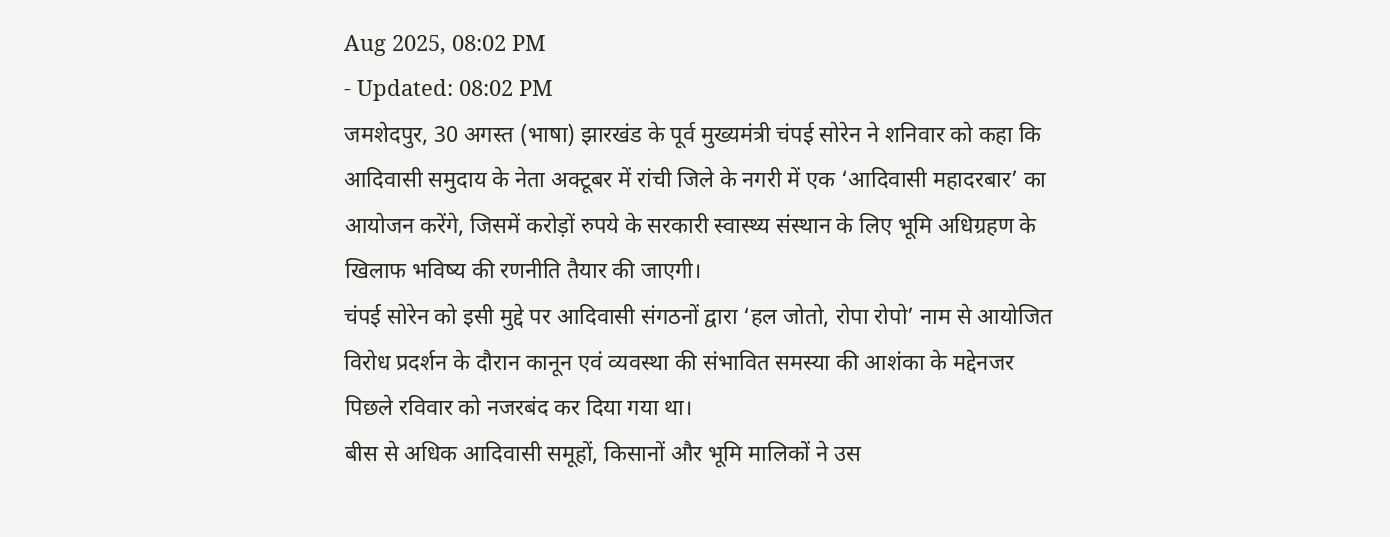Aug 2025, 08:02 PM
- Updated: 08:02 PM
जमशेदपुर, 30 अगस्त (भाषा) झारखंड के पूर्व मुख्यमंत्री चंपई सोरेन ने शनिवार को कहा कि आदिवासी समुदाय के नेता अक्टूबर में रांची जिले के नगरी में एक ‘आदिवासी महादरबार’ का आयोजन करेंगे, जिसमें करोड़ों रुपये के सरकारी स्वास्थ्य संस्थान के लिए भूमि अधिग्रहण के खिलाफ भविष्य की रणनीति तैयार की जाएगी।
चंपई सोरेन को इसी मुद्दे पर आदिवासी संगठनों द्वारा ‘हल जोतो, रोपा रोपो’ नाम से आयोजित विरोध प्रदर्शन के दौरान कानून एवं व्यवस्था की संभावित समस्या की आशंका के मद्देनजर पिछले रविवार को नजरबंद कर दिया गया था।
बीस से अधिक आदिवासी समूहों, किसानों और भूमि मालिकों ने उस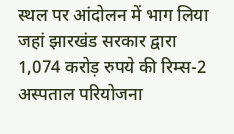स्थल पर आंदोलन में भाग लिया जहां झारखंड सरकार द्वारा 1,074 करोड़ रुपये की रिम्स-2 अस्पताल परियोजना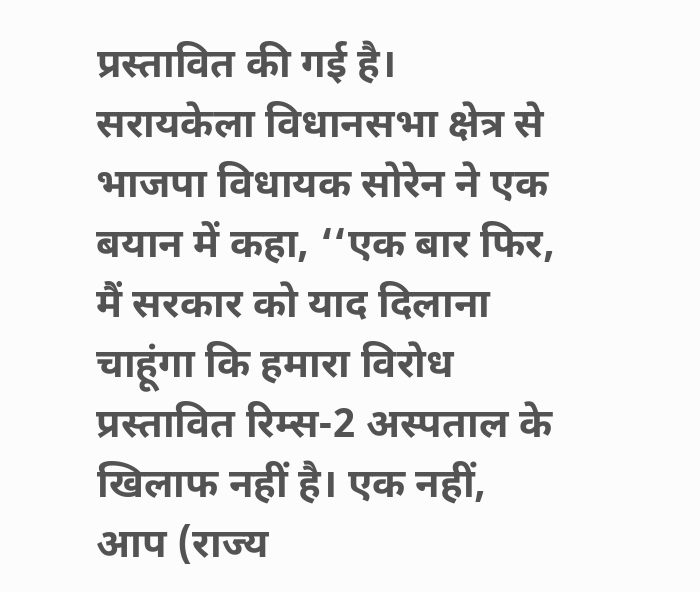प्रस्तावित की गई है।
सरायकेला विधानसभा क्षेत्र से भाजपा विधायक सोरेन ने एक बयान में कहा, ‘‘एक बार फिर, मैं सरकार को याद दिलाना चाहूंगा कि हमारा विरोध प्रस्तावित रिम्स-2 अस्पताल के खिलाफ नहीं है। एक नहीं, आप (राज्य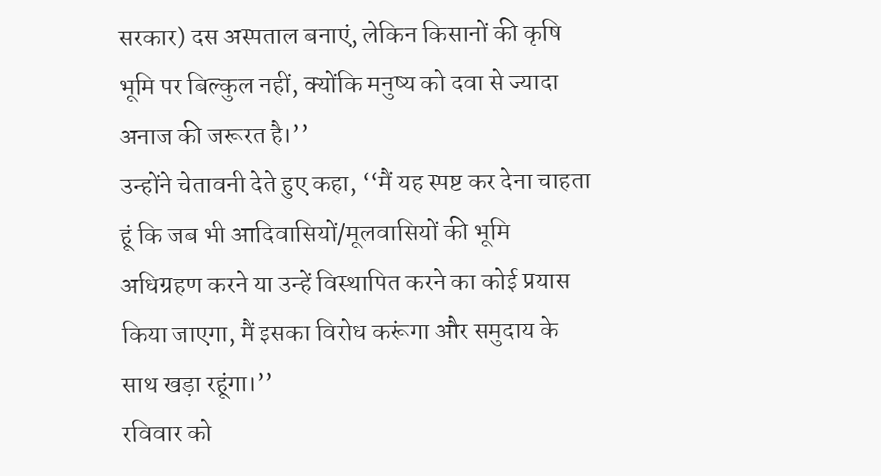सरकार) दस अस्पताल बनाएं, लेकिन किसानों की कृषि भूमि पर बिल्कुल नहीं, क्योंकि मनुष्य को दवा से ज्यादा अनाज की जरूरत है।’’
उन्होंने चेतावनी देते हुए कहा, ‘‘मैं यह स्पष्ट कर देना चाहता हूं कि जब भी आदिवासियों/मूलवासियों की भूमि अधिग्रहण करने या उन्हें विस्थापित करने का कोई प्रयास किया जाएगा, मैं इसका विरोध करूंगा और समुदाय के साथ खड़ा रहूंगा।’’
रविवार को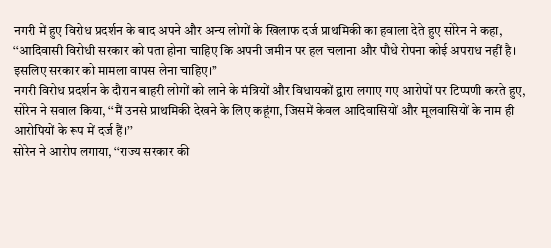नगरी में हुए विरोध प्रदर्शन के बाद अपने और अन्य लोगों के खिलाफ दर्ज प्राथमिकी का हवाला देते हुए सोरेन ने कहा, ‘‘आदिवासी विरोधी सरकार को पता होना चाहिए कि अपनी जमीन पर हल चलाना और पौधे रोपना कोई अपराध नहीं है। इसलिए सरकार को मामला वापस लेना चाहिए।’’
नगरी विरोध प्रदर्शन के दौरान बाहरी लोगों को लाने के मंत्रियों और विधायकों द्वारा लगाए गए आरोपों पर टिप्पणी करते हुए, सोरेन ने सवाल किया, ‘‘मैं उनसे प्राथमिकी देखने के लिए कहूंगा, जिसमें केवल आदिवासियों और मूलवासियों के नाम ही आरोपियों के रूप में दर्ज हैं।’’
सोरेन ने आरोप लगाया, ‘‘राज्य सरकार की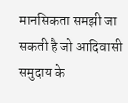मानसिकता समझी जा सकती है जो आदिवासी समुदाय के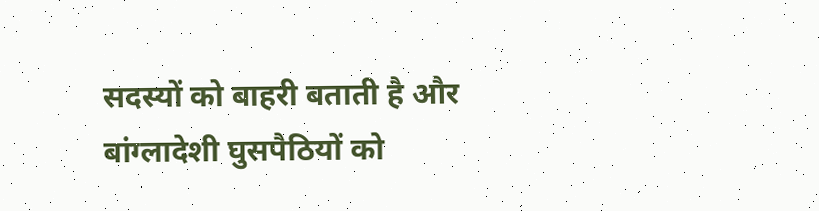सदस्यों को बाहरी बताती है और बांग्लादेशी घुसपैठियों को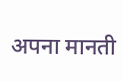अपना मानती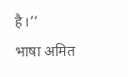है।’’
भाषा अमित